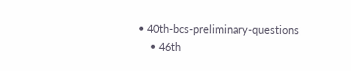• 40th-bcs-preliminary-questions
    • 46th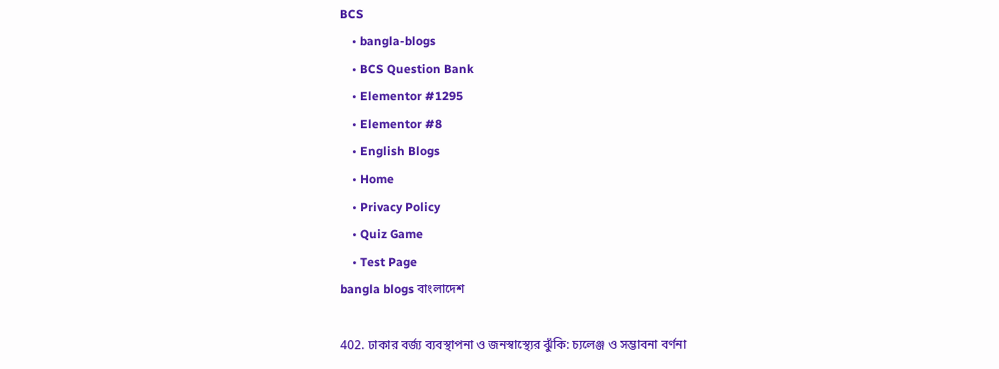BCS
    • bangla-blogs
    • BCS Question Bank
    • Elementor #1295
    • Elementor #8
    • English Blogs
    • Home
    • Privacy Policy
    • Quiz Game
    • Test Page
bangla blogs বাংলাদেশ

402. ঢাকার বর্জ্য ব্যবস্থাপনা ও জনস্বাস্থ্যের ঝুঁকি: চ্যলেঞ্জ ও সম্ভাবনা বর্ণনা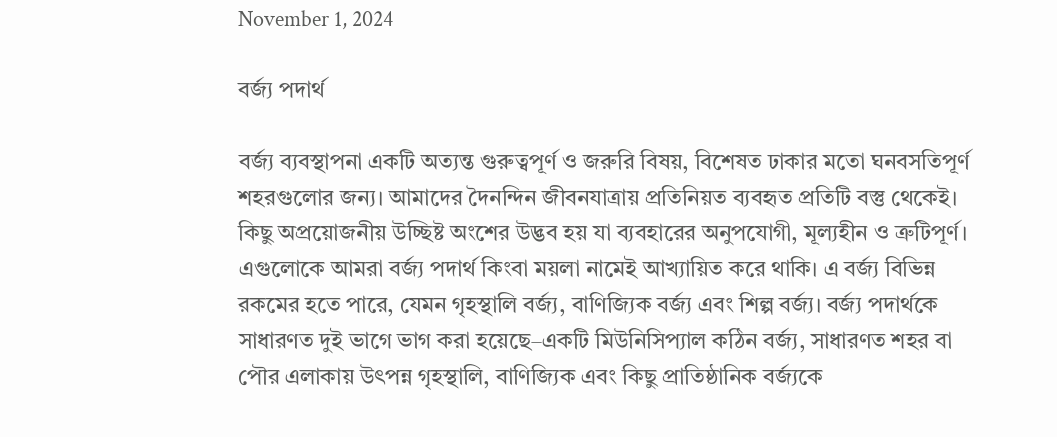November 1, 2024

বর্জ্য পদার্থ

বর্জ্য ব্যবস্থাপনা একটি অত্যন্ত গুরুত্বপূর্ণ ও জরুরি বিষয়, বিশেষত ঢাকার মতো ঘনবসতিপূর্ণ  শহরগুলোর জন্য। আমাদের দৈনন্দিন জীবনযাত্রায় প্রতিনিয়ত ব্যবহৃত প্রতিটি বস্তু থেকেই।  কিছু অপ্রয়োজনীয় উচ্ছিষ্ট অংশের উদ্ভব হয় যা ব্যবহারের অনুপযোগী, মূল্যহীন ও ত্রুটিপূর্ণ।  এগুলোকে আমরা বর্জ্য পদার্থ কিংবা ময়লা নামেই আখ্যায়িত করে থাকি। এ বর্জ্য বিভিন্ন  রকমের হতে পারে, যেমন গৃহস্থালি বর্জ্য, বাণিজ্যিক বর্জ্য এবং শিল্প বর্জ্য। বর্জ্য পদার্থকে  সাধারণত দুই ভাগে ভাগ করা হয়েছে–একটি মিউনিসিপ্যাল কঠিন বর্জ্য, সাধারণত শহর বা  পৌর এলাকায় উৎপন্ন গৃহস্থালি, বাণিজ্যিক এবং কিছু প্রাতিষ্ঠানিক বর্জ্যকে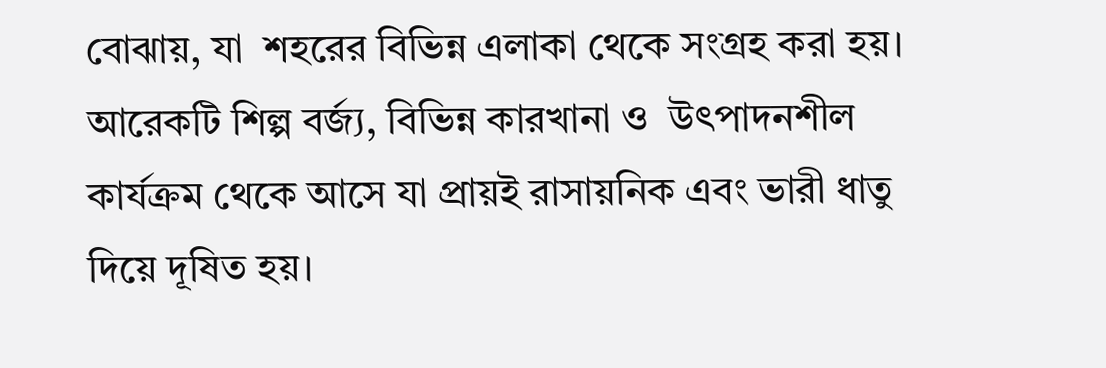বোঝায়, যা  শহরের বিভিন্ন এলাকা থেকে সংগ্রহ করা হয়। আরেকটি শিল্প বর্জ্য, বিভিন্ন কারখানা ও  উৎপাদনশীল কার্যক্রম থেকে আসে যা প্রায়ই রাসায়নিক এবং ভারী ধাতু দিয়ে দূষিত হয়।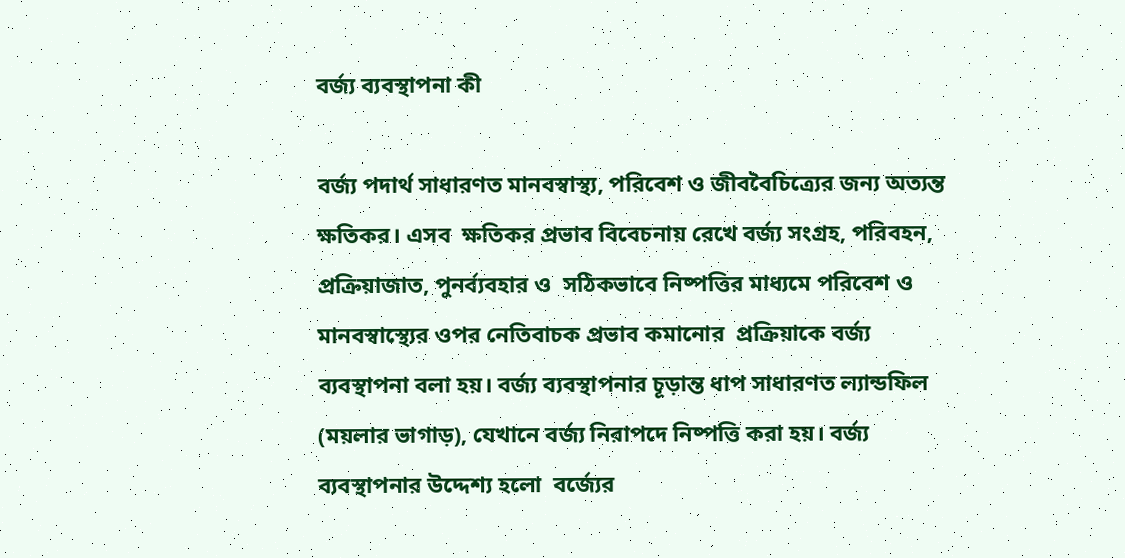বর্জ্য ব্যবস্থাপনা কী

বর্জ্য পদার্থ সাধারণত মানবস্বাস্থ্য, পরিবেশ ও জীববৈচিত্র্যের জন্য অত্যন্ত ক্ষতিকর। এসব  ক্ষতিকর প্রভাব বিবেচনায় রেখে বর্জ্য সংগ্রহ, পরিবহন, প্রক্রিয়াজাত, পুনর্ব্যবহার ও  সঠিকভাবে নিষ্পত্তির মাধ্যমে পরিবেশ ও মানবস্বাস্থ্যের ওপর নেতিবাচক প্রভাব কমানোর  প্রক্রিয়াকে বর্জ্য ব্যবস্থাপনা বলা হয়। বর্জ্য ব্যবস্থাপনার চূড়ান্ত ধাপ সাধারণত ল্যান্ডফিল  (ময়লার ভাগাড়), যেখানে বর্জ্য নিরাপদে নিষ্পত্তি করা হয়। বর্জ্য ব্যবস্থাপনার উদ্দেশ্য হলো  বর্জ্যের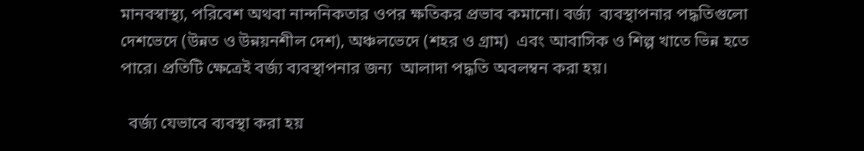মানবস্বাস্থ্য, পরিবেশ অথবা নান্দনিকতার ওপর ক্ষতিকর প্রভাব কমানো। বর্জ্য  ব্যবস্থাপনার পদ্ধতিগুলো দেশভেদে (উন্নত ও উন্নয়নশীল দেশ), অঞ্চলভেদে (শহর ও গ্রাম)  এবং আবাসিক ও শিল্প খাতে ভিন্ন হতে পারে। প্রতিটি ক্ষেত্রেই বর্জ্য ব্যবস্থাপনার জন্য  আলাদা পদ্ধতি অবলম্বন করা হয়।

  বর্জ্য যেভাবে ব্যবস্থা করা হয়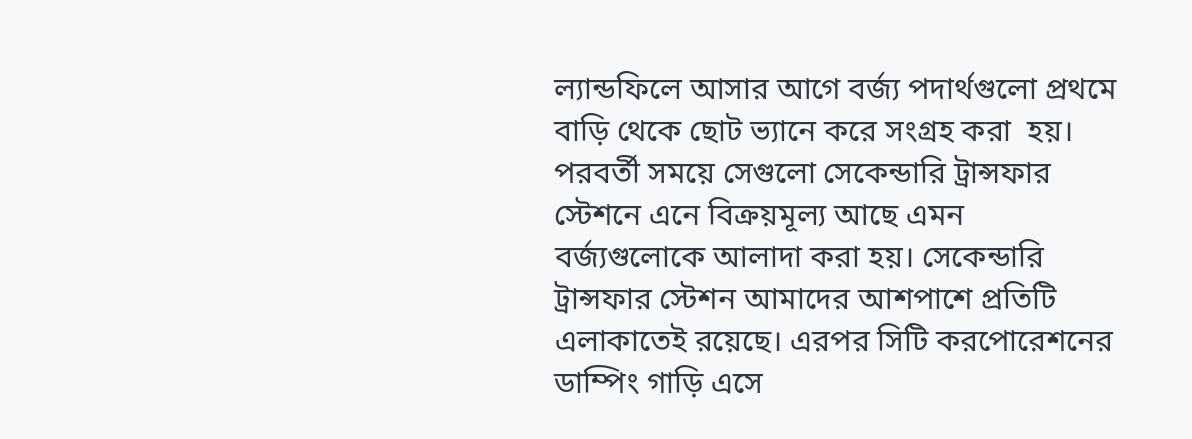ল্যান্ডফিলে আসার আগে বর্জ্য পদার্থগুলো প্রথমে বাড়ি থেকে ছোট ভ্যানে করে সংগ্রহ করা  হয়। পরবর্তী সময়ে সেগুলো সেকেন্ডারি ট্রান্সফার স্টেশনে এনে বিক্রয়মূল্য আছে এমন  বর্জ্যগুলোকে আলাদা করা হয়। সেকেন্ডারি ট্রান্সফার স্টেশন আমাদের আশপাশে প্রতিটি  এলাকাতেই রয়েছে। এরপর সিটি করপোরেশনের ডাম্পিং গাড়ি এসে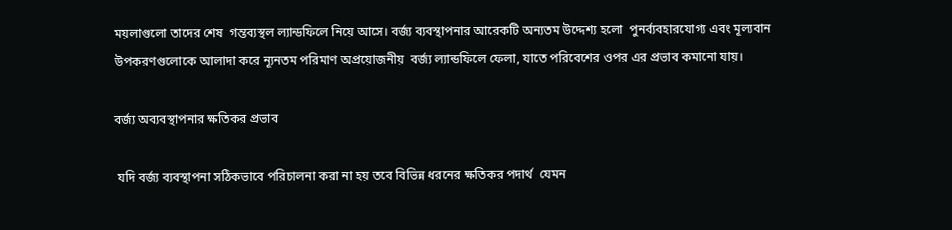ময়লাগুলো তাদের শেষ  গন্তব্যস্থল ল্যান্ডফিলে নিয়ে আসে। বর্জ্য ব্যবস্থাপনার আরেকটি অন্যতম উদ্দেশ্য হলো  পুনর্ব্যবহারযোগ্য এবং মূল্যবান উপকরণগুলোকে আলাদা করে ন্যূনতম পরিমাণ অপ্রয়োজনীয়  বর্জ্য ল্যান্ডফিলে ফেলা, যাতে পরিবেশের ওপর এর প্রভাব কমানো যায়।

বর্জ্য অব্যবস্থাপনার ক্ষতিকর প্রভাব

 যদি বর্জ্য ব্যবস্থাপনা সঠিকভাবে পরিচালনা করা না হয় তবে বিভিন্ন ধরনের ক্ষতিকর পদার্থ  যেমন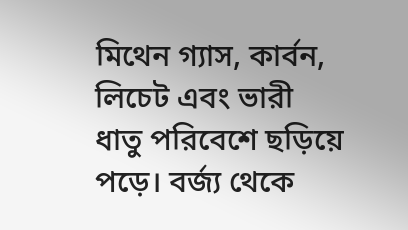মিথেন গ্যাস, কার্বন, লিচেট এবং ভারী ধাতু পরিবেশে ছড়িয়ে পড়ে। বর্জ্য থেকে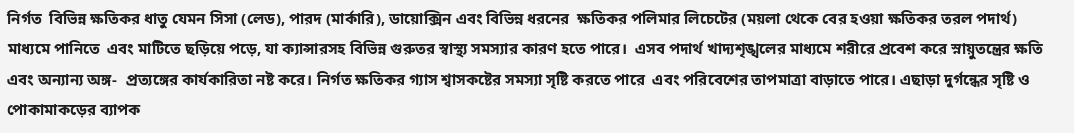নির্গত  বিভিন্ন ক্ষতিকর ধাতু যেমন সিসা (লেড), পারদ (মার্কারি), ডায়োক্সিন এবং বিভিন্ন ধরনের  ক্ষতিকর পলিমার লিচেটের (ময়লা থেকে বের হওয়া ক্ষতিকর তরল পদার্থ) মাধ্যমে পানিতে  এবং মাটিতে ছড়িয়ে পড়ে, যা ক্যান্সারসহ বিভিন্ন গুরুতর স্বাস্থ্য সমস্যার কারণ হতে পারে।  এসব পদার্থ খাদ্যশৃঙ্খলের মাধ্যমে শরীরে প্রবেশ করে স্নায়ুতন্ত্রের ক্ষতি এবং অন্যান্য অঙ্গ-  প্রত্যঙ্গের কার্যকারিতা নষ্ট করে। নির্গত ক্ষতিকর গ্যাস শ্বাসকষ্টের সমস্যা সৃষ্টি করতে পারে  এবং পরিবেশের তাপমাত্রা বাড়াতে পারে। এছাড়া দুর্গন্ধের সৃষ্টি ও পোকামাকড়ের ব্যাপক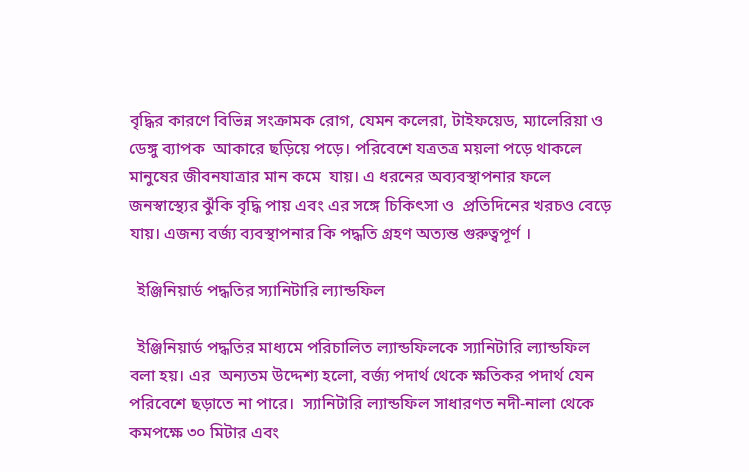বৃদ্ধির কারণে বিভিন্ন সংক্রামক রোগ, যেমন কলেরা, টাইফয়েড, ম্যালেরিয়া ও ডেঙ্গু ব্যাপক  আকারে ছড়িয়ে পড়ে। পরিবেশে যত্রতত্র ময়লা পড়ে থাকলে মানুষের জীবনযাত্রার মান কমে  যায়। এ ধরনের অব্যবস্থাপনার ফলে জনস্বাস্থ্যের ঝুঁকি বৃদ্ধি পায় এবং এর সঙ্গে চিকিৎসা ও  প্রতিদিনের খরচও বেড়ে যায়। এজন্য বর্জ্য ব্যবস্থাপনার কি পদ্ধতি গ্রহণ অত্যন্ত গুরুত্বপূর্ণ ।

  ইঞ্জিনিয়ার্ড পদ্ধতির স্যানিটারি ল্যান্ডফিল

  ইঞ্জিনিয়ার্ড পদ্ধতির মাধ্যমে পরিচালিত ল্যান্ডফিলকে স্যানিটারি ল্যান্ডফিল বলা হয়। এর  অন্যতম উদ্দেশ্য হলো, বর্জ্য পদার্থ থেকে ক্ষতিকর পদার্থ যেন পরিবেশে ছড়াতে না পারে।  স্যানিটারি ল্যান্ডফিল সাধারণত নদী-নালা থেকে কমপক্ষে ৩০ মিটার এবং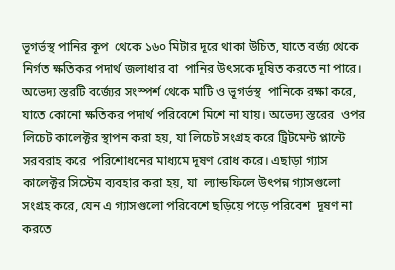ভূগর্ভস্থ পানির কূপ  থেকে ১৬০ মিটার দূরে থাকা উচিত, যাতে বর্জ্য থেকে নির্গত ক্ষতিকর পদার্থ জলাধার বা  পানির উৎসকে দূষিত করতে না পারে। অভেদ্য স্তরটি বর্জ্যের সংস্পর্শ থেকে মাটি ও ভূগর্ভস্থ  পানিকে রক্ষা করে, যাতে কোনো ক্ষতিকর পদার্থ পরিবেশে মিশে না যায়। অভেদ্য স্তরের  ওপর লিচেট কালেক্টর স্থাপন করা হয়, যা লিচেট সংগ্রহ করে ট্রিটমেন্ট প্লান্টে সরবরাহ করে  পরিশোধনের মাধ্যমে দূষণ রোধ করে। এছাড়া গ্যাস কালেক্টর সিস্টেম ব্যবহার করা হয়, যা  ল্যান্ডফিলে উৎপন্ন গ্যাসগুলো সংগ্রহ করে, যেন এ গ্যাসগুলো পরিবেশে ছড়িয়ে পড়ে পরিবেশ  দূষণ না করতে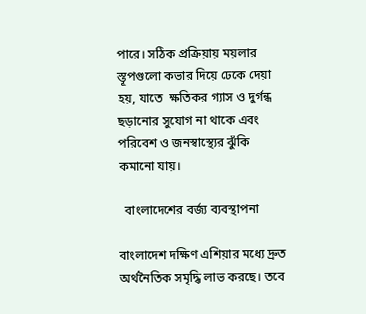পারে। সঠিক প্রক্রিয়ায় ময়লার স্তূপগুলো কভার দিয়ে ঢেকে দেয়া হয়, যাতে  ক্ষতিকর গ্যাস ও দুর্গন্ধ ছড়ানোর সুযোগ না থাকে এবং পরিবেশ ও জনস্বাস্থ্যের ঝুঁকি কমানো যায়।

  বাংলাদেশের বর্জ্য ব্যবস্থাপনা

বাংলাদেশ দক্ষিণ এশিয়ার মধ্যে দ্রুত অর্থনৈতিক সমৃদ্ধি লাভ করছে। তবে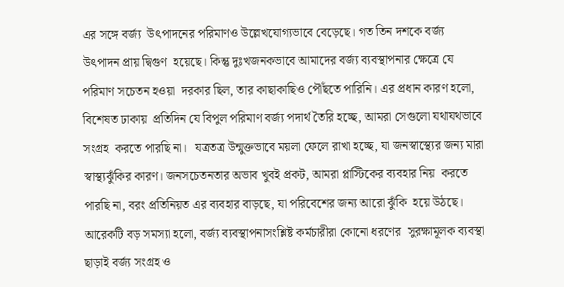এর সঙ্গে বর্জ্য  উৎপাদনের পরিমাণও উল্লেখযোগ্যভাবে বেড়েছে। গত তিন দশকে বর্জ্য উৎপাদন প্রায় দ্বিগুণ  হয়েছে। কিন্তু দুঃখজনকভাবে আমাদের বর্জ্য ব্যবস্থাপনার ক্ষেত্রে যে পরিমাণ সচেতন হওয়া  দরকার ছিল, তার কাছাকাছিও পৌঁছতে পারিনি। এর প্রধান কারণ হলো, বিশেষত ঢাকায়  প্রতিদিন যে বিপুল পরিমাণ বর্জ্য পদার্থ তৈরি হচ্ছে, আমরা সেগুলো যথাযথভাবে সংগ্রহ  করতে পারছি না।   যত্রতত্র উন্মুক্তভাবে ময়লা ফেলে রাখা হচ্ছে, যা জনস্বাস্থ্যের জন্য মারা  স্বাস্থ্যঝুঁকির কারণ। জনসচেতনতার অভাব খুবই প্রকট, আমরা প্লাস্টিকের ব্যবহার নিয়  করতে পারছি না, বরং প্রতিনিয়ত এর ব্যবহার বাড়ছে, যা পরিবেশের জন্য আরো ঝুঁকি  হয়ে উঠছে। আরেকটি বড় সমস্যা হলো, বর্জ্য ব্যবস্থাপনাসংশ্লিষ্ট কর্মচারীরা কোনো ধরণের  সুরক্ষামূলক ব্যবস্থা ছাড়াই বর্জ্য সংগ্রহ ও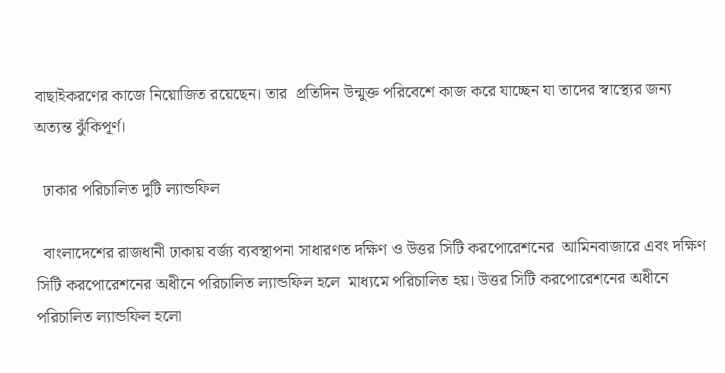বাছাইকরণের কাজে নিয়োজিত রয়েছেন। তার  প্রতিদিন উন্মুক্ত পরিবেশে কাজ করে যাচ্ছেন যা তাদের স্বাস্থ্যের জন্য অত্যন্ত ঝুঁকিপূর্ণ।

  ঢাকার পরিচালিত দুটি ল্যান্ডফিল

  বাংলাদেশের রাজধানী ঢাকায় বর্জ্য ব্যবস্থাপনা সাধারণত দক্ষিণ ও উত্তর সিটি করপোরেশনের  আমিনবাজারে এবং দক্ষিণ সিটি করপোরেশনের অধীনে পরিচালিত ল্যান্ডফিল হলে  মাধ্যমে পরিচালিত হয়। উত্তর সিটি করপোরেশনের অধীনে পরিচালিত ল্যান্ডফিল হলো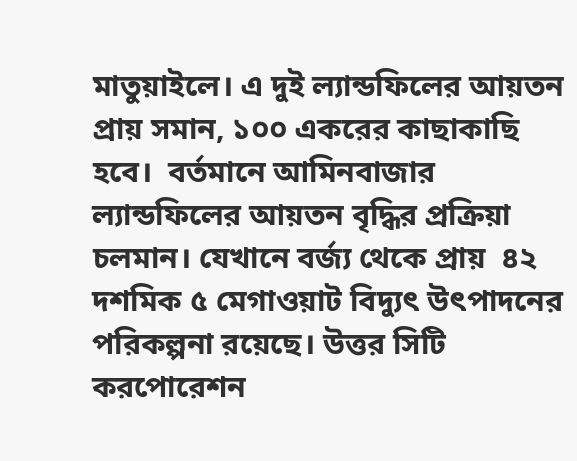মাতুয়াইলে। এ দুই ল্যান্ডফিলের আয়তন প্রায় সমান, ১০০ একরের কাছাকাছি হবে।  বর্তমানে আমিনবাজার ল্যান্ডফিলের আয়তন বৃদ্ধির প্রক্রিয়া চলমান। যেখানে বর্জ্য থেকে প্রায়  ৪২ দশমিক ৫ মেগাওয়াট বিদ্যুৎ উৎপাদনের পরিকল্পনা রয়েছে। উত্তর সিটি করপোরেশন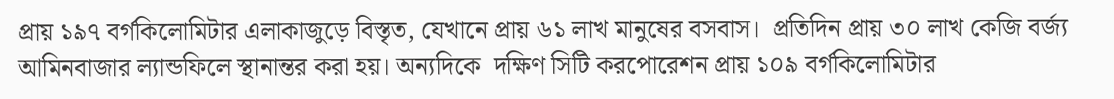প্রায় ১৯৭ বর্গকিলোমিটার এলাকাজুড়ে বিস্তৃত, যেখানে প্রায় ৬১ লাখ মানুষের বসবাস।  প্রতিদিন প্রায় ৩০ লাখ কেজি বর্জ্য আমিনবাজার ল্যান্ডফিলে স্থানান্তর করা হয়। অন্যদিকে  দক্ষিণ সিটি করপোরেশন প্রায় ১০৯ বর্গকিলোমিটার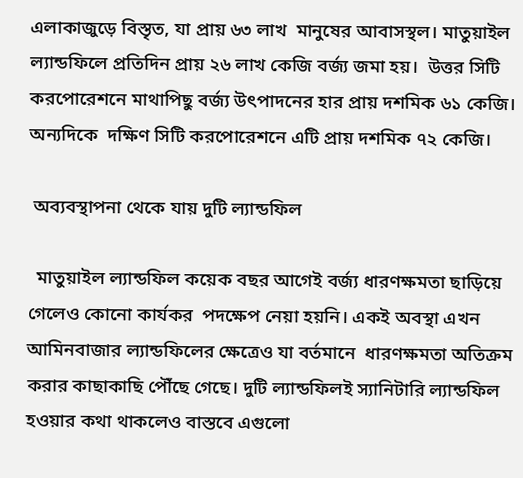এলাকাজুড়ে বিস্তৃত, যা প্রায় ৬৩ লাখ  মানুষের আবাসস্থল। মাতুয়াইল ল্যান্ডফিলে প্রতিদিন প্রায় ২৬ লাখ কেজি বর্জ্য জমা হয়।  উত্তর সিটি করপোরেশনে মাথাপিছু বর্জ্য উৎপাদনের হার প্রায় দশমিক ৬১ কেজি। অন্যদিকে  দক্ষিণ সিটি করপোরেশনে এটি প্রায় দশমিক ৭২ কেজি।

 অব্যবস্থাপনা থেকে যায় দুটি ল্যান্ডফিল

  মাতুয়াইল ল্যান্ডফিল কয়েক বছর আগেই বর্জ্য ধারণক্ষমতা ছাড়িয়ে গেলেও কোনো কার্যকর  পদক্ষেপ নেয়া হয়নি। একই অবস্থা এখন আমিনবাজার ল্যান্ডফিলের ক্ষেত্রেও যা বর্তমানে  ধারণক্ষমতা অতিক্রম করার কাছাকাছি পৌঁছে গেছে। দুটি ল্যান্ডফিলই স্যানিটারি ল্যান্ডফিল  হওয়ার কথা থাকলেও বাস্তবে এগুলো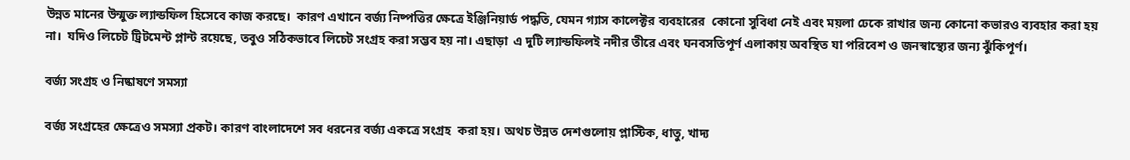উন্নত মানের উন্মুক্ত ল্যান্ডফিল হিসেবে কাজ করছে।  কারণ এখানে বর্জ্য নিষ্পত্তির ক্ষেত্রে ইঞ্জিনিয়ার্ড পদ্ধতি, যেমন গ্যাস কালেক্টর ব্যবহারের  কোনো সুবিধা নেই এবং ময়লা ঢেকে রাখার জন্য কোনো কভারও ব্যবহার করা হয় না।  যদিও লিচেট ট্রিটমেন্ট প্লান্ট রয়েছে, তবুও সঠিকভাবে লিচেট সংগ্রহ করা সম্ভব হয় না। এছাড়া  এ দুটি ল্যান্ডফিলই নদীর তীরে এবং ঘনবসতিপূর্ণ এলাকায় অবস্থিত যা পরিবেশ ও জনস্বাস্থ্যের জন্য ঝুঁকিপূর্ণ।

বর্জ্য সংগ্রহ ও নিষ্কাষণে সমস্যা

বর্জ্য সংগ্রহের ক্ষেত্রেও সমস্যা প্রকট। কারণ বাংলাদেশে সব ধরনের বর্জ্য একত্রে সংগ্রহ  করা হয়। অথচ উন্নত দেশগুলোয় প্লাস্টিক, ধাতু, খাদ্য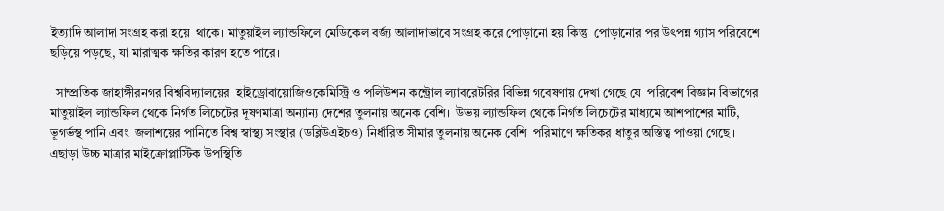ইত্যাদি আলাদা সংগ্রহ করা হয়ে  থাকে। মাতুয়াইল ল্যান্ডফিলে মেডিকেল বর্জ্য আলাদাভাবে সংগ্রহ করে পোড়ানো হয় কিন্তু  পোড়ানোর পর উৎপন্ন গ্যাস পরিবেশে ছড়িয়ে পড়ছে, যা মারাত্মক ক্ষতির কারণ হতে পারে।

  সাম্প্রতিক জাহাঙ্গীরনগর বিশ্ববিদ্যালয়ের  হাইড্রোবায়োজিওকেমিস্ট্রি ও পলিউশন কন্ট্রোল ল্যাবরেটরির বিভিন্ন গবেষণায় দেখা গেছে যে  পরিবেশ বিজ্ঞান বিভাগের  মাতুয়াইল ল্যান্ডফিল থেকে নির্গত লিচেটের দূষণমাত্রা অন্যান্য দেশের তুলনায় অনেক বেশি।  উভয় ল্যান্ডফিল থেকে নির্গত লিচেটের মাধ্যমে আশপাশের মাটি, ভূগর্ভস্থ পানি এবং  জলাশয়ের পানিতে বিশ্ব স্বাস্থ্য সংস্থার (ডব্লিউএইচও) নির্ধারিত সীমার তুলনায় অনেক বেশি  পরিমাণে ক্ষতিকর ধাতুর অস্তিত্ব পাওয়া গেছে। এছাড়া উচ্চ মাত্রার মাইক্রোপ্লাস্টিক উপস্থিতি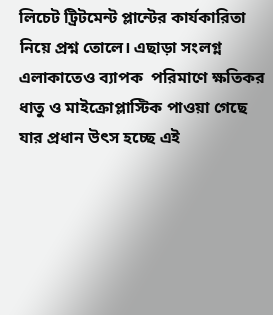লিচেট ট্রিটমেন্ট প্লান্টের কার্যকারিতা নিয়ে প্রশ্ন তোলে। এছাড়া সংলগ্ন এলাকাতেও ব্যাপক  পরিমাণে ক্ষতিকর ধাতু ও মাইক্রোপ্লাস্টিক পাওয়া গেছে যার প্রধান উৎস হচ্ছে এই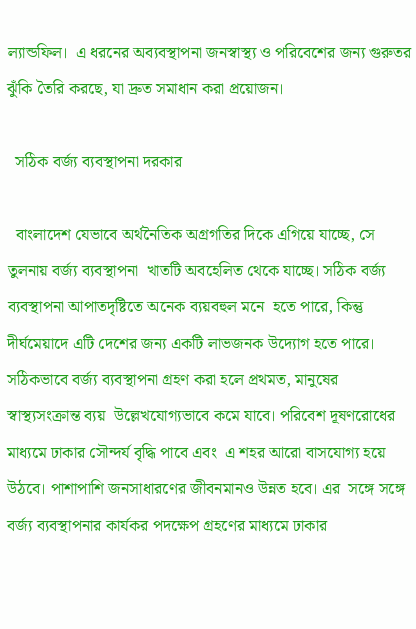ল্যান্ডফিল।  এ ধরনের অব্যবস্থাপনা জনস্বাস্থ্য ও পরিবেশের জন্য গুরুতর ঝুঁকি তৈরি করছে, যা দ্রুত সমাধান করা প্রয়োজন।

  সঠিক বর্জ্য ব্যবস্থাপনা দরকার

  বাংলাদেশ যেভাবে অর্থনৈতিক অগ্রগতির দিকে এগিয়ে যাচ্ছে, সে তুলনায় বর্জ্য ব্যবস্থাপনা  খাতটি অবহেলিত থেকে যাচ্ছে। সঠিক বর্জ্য ব্যবস্থাপনা আপাতদৃষ্টিতে অনেক ব্যয়বহুল মনে  হতে পারে, কিন্তু দীর্ঘমেয়াদে এটি দেশের জন্য একটি লাভজনক উদ্যোগ হতে পারে।  সঠিকভাবে বর্জ্য ব্যবস্থাপনা গ্রহণ করা হলে প্রথমত, মানুষের স্বাস্থ্যসংক্রান্ত ব্যয়  উল্লেখযোগ্যভাবে কমে যাবে। পরিবেশ দূষণরোধের মাধ্যমে ঢাকার সৌন্দর্য বৃদ্ধি পাবে এবং  এ শহর আরো বাসযোগ্য হয়ে উঠবে। পাশাপাশি জনসাধারণের জীবনমানও উন্নত হবে। এর  সঙ্গে সঙ্গে বর্জ্য ব্যবস্থাপনার কার্যকর পদক্ষেপ গ্রহণের মাধ্যমে ঢাকার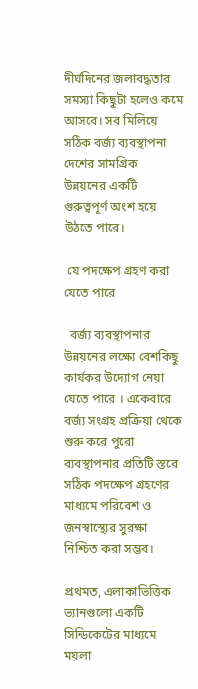দীর্ঘদিনের জলাবদ্ধতার  সমস্যা কিছুটা হলেও কমে আসবে। সব মিলিয়ে সঠিক বর্জ্য ব্যবস্থাপনা দেশের সামগ্রিক  উন্নয়নের একটি গুরুত্বপূর্ণ অংশ হয়ে উঠতে পারে।

 যে পদক্ষেপ গ্রহণ করা যেতে পারে

  বর্জ্য ব্যবস্থাপনার উন্নয়নের লক্ষ্যে বেশকিছু কার্যকর উদ্যোগ নেয়া যেতে পারে । একেবারে  বর্জ্য সংগ্রহ প্রক্রিয়া থেকে শুরু করে পুরো ব্যবস্থাপনার প্রতিটি স্তরে সঠিক পদক্ষেপ গ্রহণের  মাধ্যমে পরিবেশ ও জনস্বাস্থ্যের সুরক্ষা নিশ্চিত করা সম্ভব।

প্রথমত, এলাকাভিত্তিক ভ্যানগুলো একটি সিন্ডিকেটের মাধ্যমে ময়লা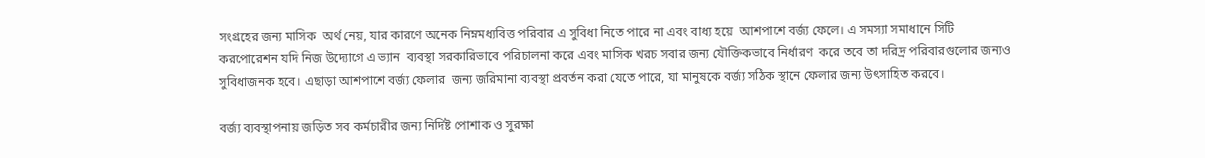সংগ্রহের জন্য মাসিক  অর্থ নেয়, যার কারণে অনেক নিম্নমধ্যবিত্ত পরিবার এ সুবিধা নিতে পারে না এবং বাধ্য হয়ে  আশপাশে বর্জ্য ফেলে। এ সমস্যা সমাধানে সিটি করপোরেশন যদি নিজ উদ্যোগে এ ভ্যান  ব্যবস্থা সরকারিভাবে পরিচালনা করে এবং মাসিক খরচ সবার জন্য যৌক্তিকভাবে নির্ধারণ  করে তবে তা দরিদ্র পরিবারগুলোর জন্যও সুবিধাজনক হবে। এছাড়া আশপাশে বর্জ্য ফেলার  জন্য জরিমানা ব্যবস্থা প্রবর্তন করা যেতে পারে, যা মানুষকে বর্জ্য সঠিক স্থানে ফেলার জন্য উৎসাহিত করবে।

বর্জ্য ব্যবস্থাপনায় জড়িত সব কর্মচারীর জন্য নির্দিষ্ট পোশাক ও সুরক্ষা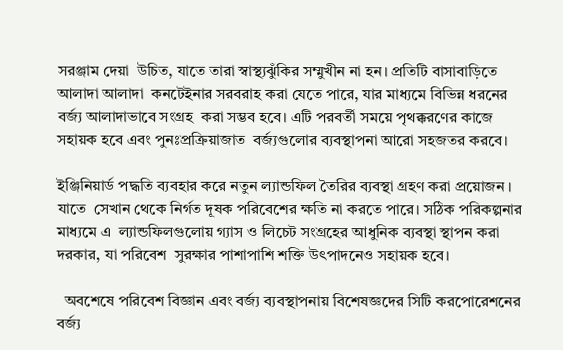সরঞ্জাম দেয়া  উচিত, যাতে তারা স্বাস্থ্যঝুঁকির সম্মুখীন না হন। প্রতিটি বাসাবাড়িতে আলাদা আলাদা  কনটেইনার সরবরাহ করা যেতে পারে, যার মাধ্যমে বিভিন্ন ধরনের বর্জ্য আলাদাভাবে সংগ্রহ  করা সম্ভব হবে। এটি পরবর্তী সময়ে পৃথক্করণের কাজে সহায়ক হবে এবং পুনঃপ্রক্রিয়াজাত  বর্জ্যগুলোর ব্যবস্থাপনা আরো সহজতর করবে।

ইঞ্জিনিয়ার্ড পদ্ধতি ব্যবহার করে নতুন ল্যান্ডফিল তৈরির ব্যবস্থা গ্রহণ করা প্রয়োজন । যাতে  সেখান থেকে নির্গত দূষক পরিবেশের ক্ষতি না করতে পারে। সঠিক পরিকল্পনার মাধ্যমে এ  ল্যান্ডফিলগুলোয় গ্যাস ও লিচেট সংগ্রহের আধুনিক ব্যবস্থা স্থাপন করা দরকার, যা পরিবেশ  সুরক্ষার পাশাপাশি শক্তি উৎপাদনেও সহায়ক হবে।

  অবশেষে পরিবেশ বিজ্ঞান এবং বর্জ্য ব্যবস্থাপনায় বিশেষজ্ঞদের সিটি করপোরেশনের বর্জ্য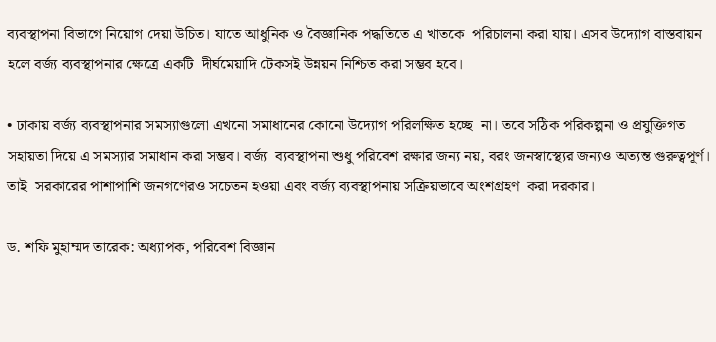ব্যবস্থাপনা বিভাগে নিয়োগ দেয়া উচিত। যাতে আধুনিক ও বৈজ্ঞানিক পদ্ধতিতে এ খাতকে  পরিচালনা করা যায়। এসব উদ্যোগ বাস্তবায়ন হলে বর্জ্য ব্যবস্থাপনার ক্ষেত্রে একটি  দীর্ঘমেয়াদি টেকসই উন্নয়ন নিশ্চিত করা সম্ভব হবে।

• ঢাকায় বর্জ্য ব্যবস্থাপনার সমস্যাগুলো এখনো সমাধানের কোনো উদ্যোগ পরিলক্ষিত হচ্ছে  না। তবে সঠিক পরিকল্পনা ও প্রযুক্তিগত সহায়তা দিয়ে এ সমস্যার সমাধান করা সম্ভব। বর্জ্য  ব্যবস্থাপনা শুধু পরিবেশ রক্ষার জন্য নয়, বরং জনস্বাস্থ্যের জন্যও অত্যন্ত গুরুত্বপূর্ণ। তাই  সরকারের পাশাপাশি জনগণেরও সচেতন হওয়া এবং বর্জ্য ব্যবস্থাপনায় সক্রিয়ভাবে অংশগ্রহণ  করা দরকার।

ড. শফি মুহাম্মদ তারেক: অধ্যাপক, পরিবেশ বিজ্ঞান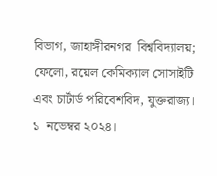বিভাগ, জাহাঙ্গীরনগর  বিশ্ববিদ্যালয়; ফেলো, রয়েল কেমিক্যাল সোসাইটি এবং চার্টার্ড পরিবেশবিদ, যুক্তরাজ্য। ১  নভেম্বর ২০২৪।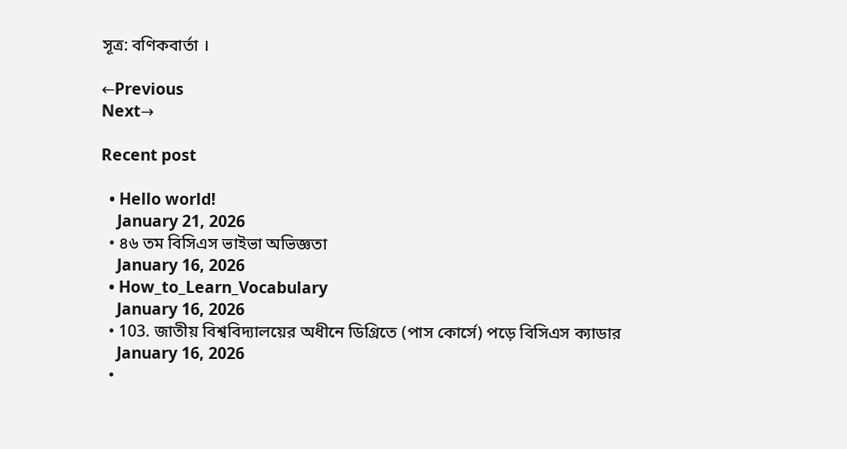সূত্র: বণিকবার্তা ।

←Previous
Next→

Recent post

  • Hello world!
    January 21, 2026
  • ৪৬ তম বিসিএস ভাইভা অভিজ্ঞতা
    January 16, 2026
  • How_to_Learn_Vocabulary
    January 16, 2026
  • 103. জাতীয় বিশ্ববিদ্যালয়ের অধীনে ডিগ্রিতে (পাস কোর্সে) পড়ে বিসিএস ক্যাডার
    January 16, 2026
  •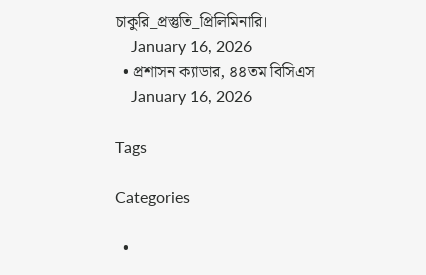চাকুরি_প্রস্তুতি_প্রিলিমিনারি।
    January 16, 2026
  • প্রশাসন ক্যাডার, ৪৪তম বিসিএস
    January 16, 2026

Tags

Categories

  •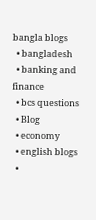bangla blogs
  • bangladesh
  • banking and finance
  • bcs questions
  • Blog
  • economy
  • english blogs
  •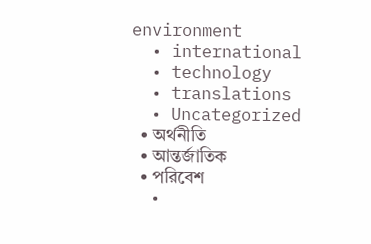environment
  • international
  • technology
  • translations
  • Uncategorized
  • অর্থনীতি
  • আন্তর্জাতিক
  • পরিবেশ
  •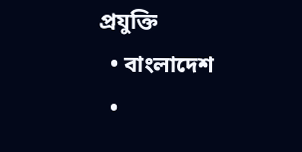প্রযুক্তি
  • বাংলাদেশ
  •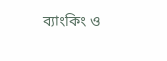ব্যাংকিং ও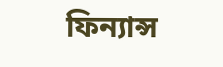ফিন্যান্স